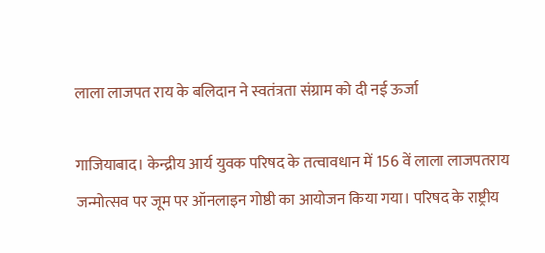लाला लाजपत राय के बलिदान ने स्वतंत्रता संग्राम को दी नई ऊर्जा

गाजियाबाद। केन्द्रीय आर्य युवक परिषद के तत्वावधान में 156 वें लाला लाजपतराय जन्मोत्सव पर जूम पर ऑनलाइन गोष्ठी का आयोजन किया गया। परिषद के राष्ट्रीय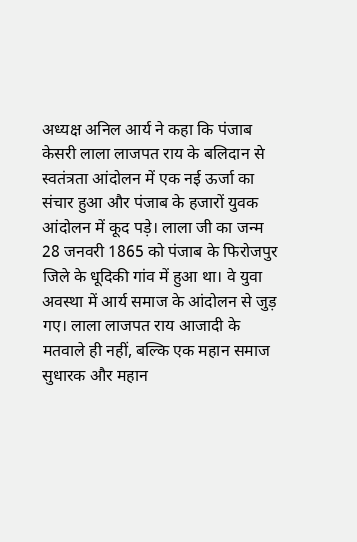अध्यक्ष अनिल आर्य ने कहा कि पंजाब केसरी लाला लाजपत राय के बलिदान से स्वतंत्रता आंदोलन में एक नई ऊर्जा का संचार हुआ और पंजाब के हजारों युवक आंदोलन में कूद पड़े। लाला जी का जन्म 28 जनवरी 1865 को पंजाब के फिरोजपुर जिले के धूदिकी गांव में हुआ था। वे युवा अवस्था में आर्य समाज के आंदोलन से जुड़ गए। लाला लाजपत राय आजादी के मतवाले ही नहीं, बल्कि एक महान समाज सुधारक और महान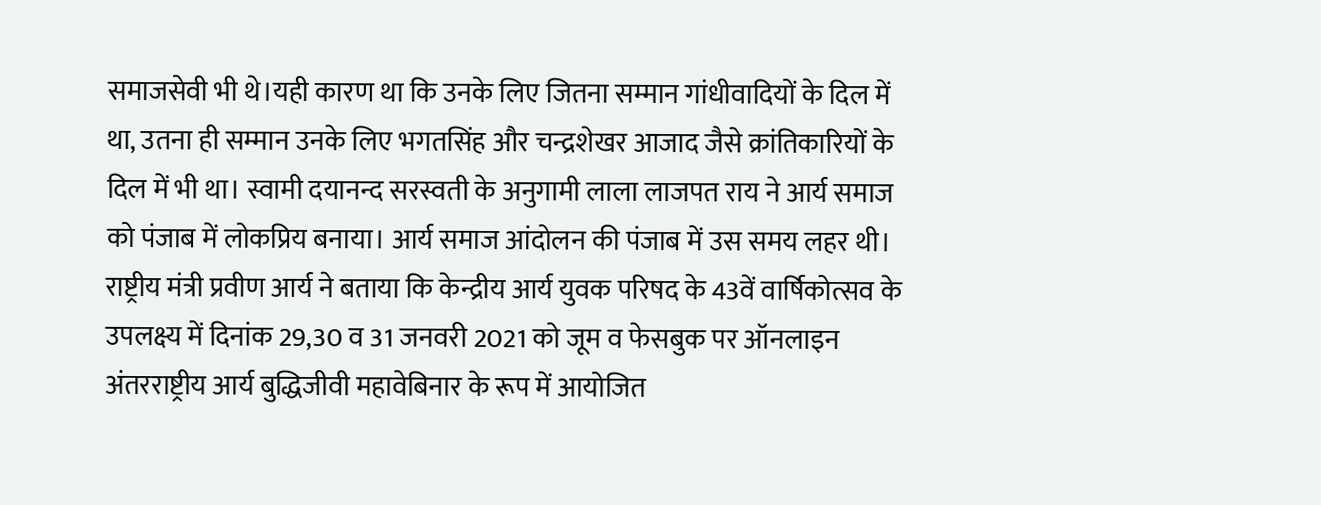समाजसेवी भी थे।यही कारण था कि उनके लिए जितना सम्मान गांधीवादियों के दिल में था, उतना ही सम्मान उनके लिए भगतसिंह और चन्द्रशेखर आजाद जैसे क्रांतिकारियों के दिल में भी था। स्वामी दयानन्द सरस्वती के अनुगामी लाला लाजपत राय ने आर्य समाज को पंजाब में लोकप्रिय बनाया। आर्य समाज आंदोलन की पंजाब में उस समय लहर थी। राष्ट्रीय मंत्री प्रवीण आर्य ने बताया कि केन्द्रीय आर्य युवक परिषद के 43वें वार्षिकोत्सव के उपलक्ष्य में दिनांक 29,30 व 31 जनवरी 2021 को जूम व फेसबुक पर ऑनलाइन अंतरराष्ट्रीय आर्य बुद्धिजीवी महावेबिनार के रूप में आयोजित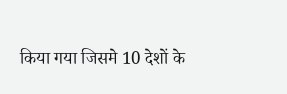किया गया जिसमे 10 देशों के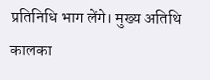प्रतिनिधि भाग लेंगे। मुख्य अतिथि कालका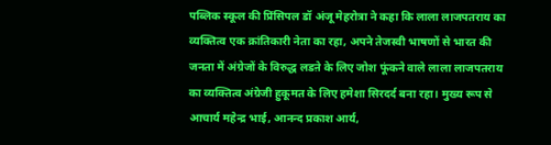पब्लिक स्कूल की प्रिंसिपल डॉ अंजू मेहरोत्रा ने कहा कि लाला लाजपतराय का व्यक्तित्व एक क्रांतिकारी नेता का रहा, अपने तेजस्वी भाषणों से भारत की जनता में अंग्रेजों के विरुद्ध लडऩे के लिए जोश फूंकने वाले लाला लाजपतराय का व्यक्तित्व अंग्रेजी हुकूमत के लिए हमेशा सिरदर्द बना रहा। मुख्य रूप से आचार्य महेन्द्र भाई, आनन्द प्रकाश आर्य,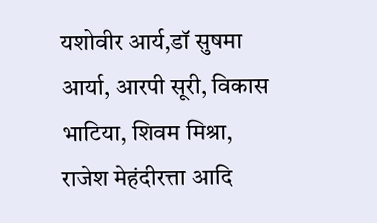यशोवीर आर्य,डॉ सुषमा आर्या, आरपी सूरी, विकास भाटिया, शिवम मिश्रा, राजेश मेहंदीरत्ता आदि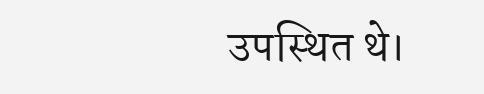उपस्थित थे।